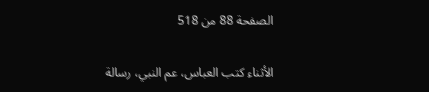الصفحة 88 من 518

الأثناء كتب العباس، عم النبي، رسالة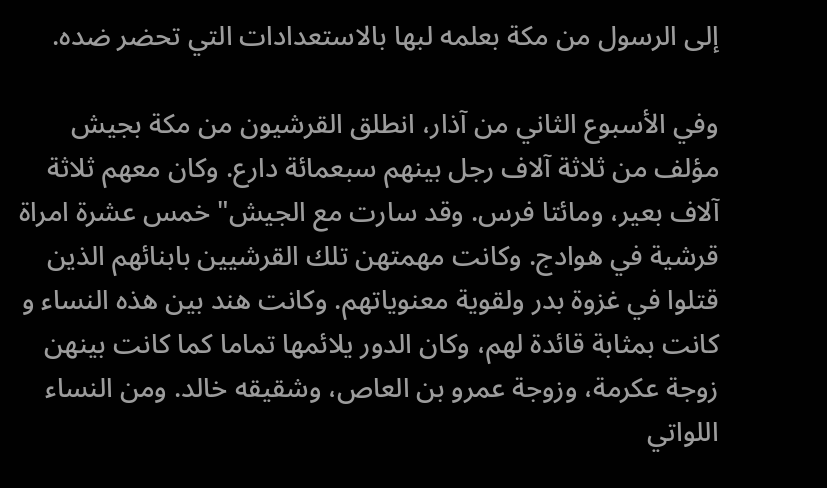إلى الرسول من مكة بعلمه لبها بالاستعدادات التي تحضر ضده.

وفي الأسبوع الثاني من آذار، انطلق القرشيون من مكة بجيش مؤلف من ثلاثة آلاف رجل بينهم سبعمائة دارع. وكان معهم ثلاثة آلاف بعير، ومائتا فرس. وقد سارت مع الجيش"خمس عشرة امراة قرشية في هوادج. وكانت مهمتهن تلك القرشيين بابنائهم الذين قتلوا في غزوة بدر ولقوية معنوياتهم. وكانت هند بين هذه النساء و كانت بمثابة قائدة لهم، وكان الدور يلائمها تماما كما كانت بينهن زوجة عكرمة، وزوجة عمرو بن العاص، وشقيقه خالد. ومن النساء اللواتي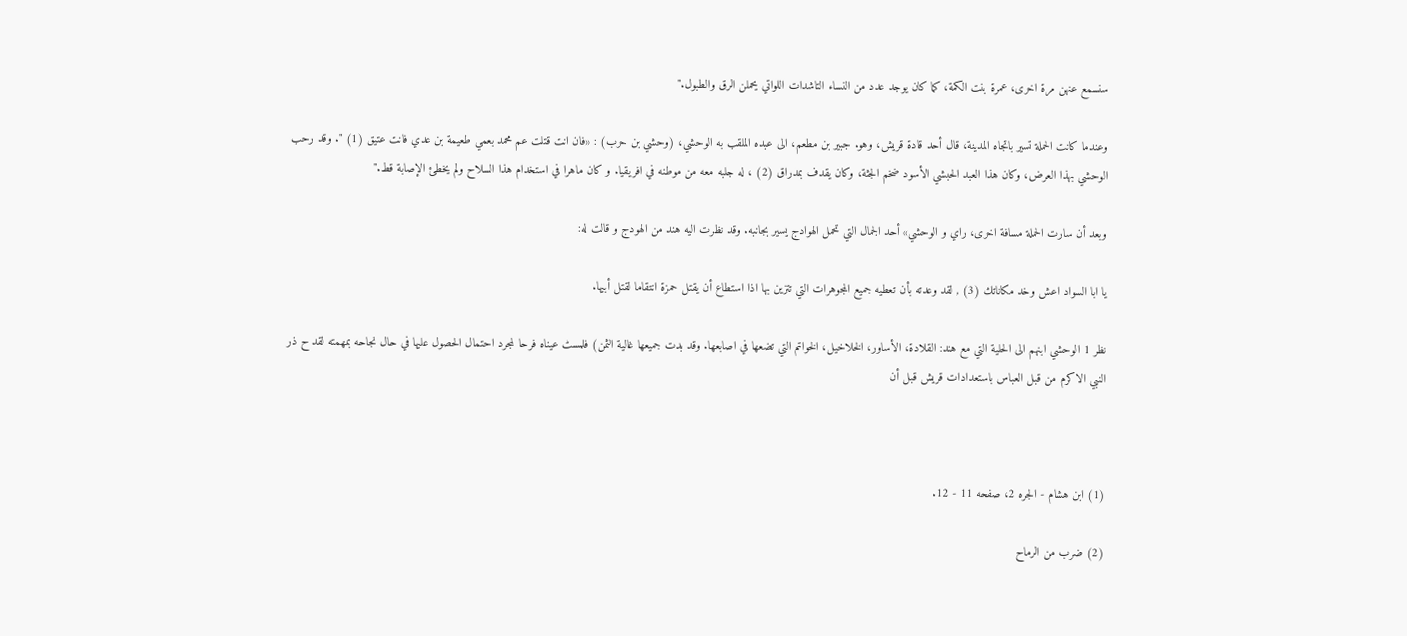سنسمع عنهن مرة اخرى، عمرة بنت الكمة، كما كان يوجد عدد من النساء التاشدات اللواتي يحملن الرق والطبول."

وعندما كانت الحملة تسير باتجاه المدينة، قال أحد قادة قريش، وهو. جبير بن مطعم، الى عبده الملقب به الوحشي، (وحشي بن حرب) : «فان انت قتلت عم محمد بعمي طعيمة بن عدي فانت عتيق (1) ". وقد رحب الوحشي بهذا العرض، وكان هذا العبد الحبشي الأسود ضخم الجثة، وكان يقدف بمدراق (2) ، له جلبه معه من موطنه في افريقيا. و كان ماهرا في استخدام هذا السلاح ولم يخطئ الإصابة قط."

وبعد أن سارت الحملة مسافة اخرى، راي و الوحشي» أحد الجمال التي تحمل الهوادج يسير بجانبه. وقد نظرت اليه هند من الهودج و قالت له:

يا ابا السواد اعش وخد مكاناتك (3) , لقد وعدته بأن تعطيه جميع المجوهرات التي تتزين بها اذا استطاع أن يقتل حمزة انتقاما لقتل أبيها.

نظر 1 الوحشي ابنهم الى الحلية التي مع هند: القلادة، الأساور، الخلاخيل، الخواتم التي تضعها في اصابعها. وقد بدت جميعها غالية الثمن) فلمسٹ عيناه فرحا لمجرد احتمال الحصول عليها في حال نجاحه بمهمته لقد ح ذر النبي الاكرم من قبل العباس باستعدادات قريش قبل أن



(1) ابن هشام - الجره 2، صفحه 11 - 12.

(2) ضرب من الرماح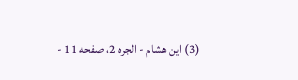(3) اين هشام - الجره 2، صفحه 11 -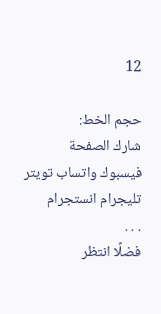12

حجم الخط:
شارك الصفحة
فيسبوك واتساب تويتر تليجرام انستجرام
. . .
فضلًا انتظر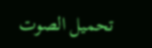تحميل الصوت